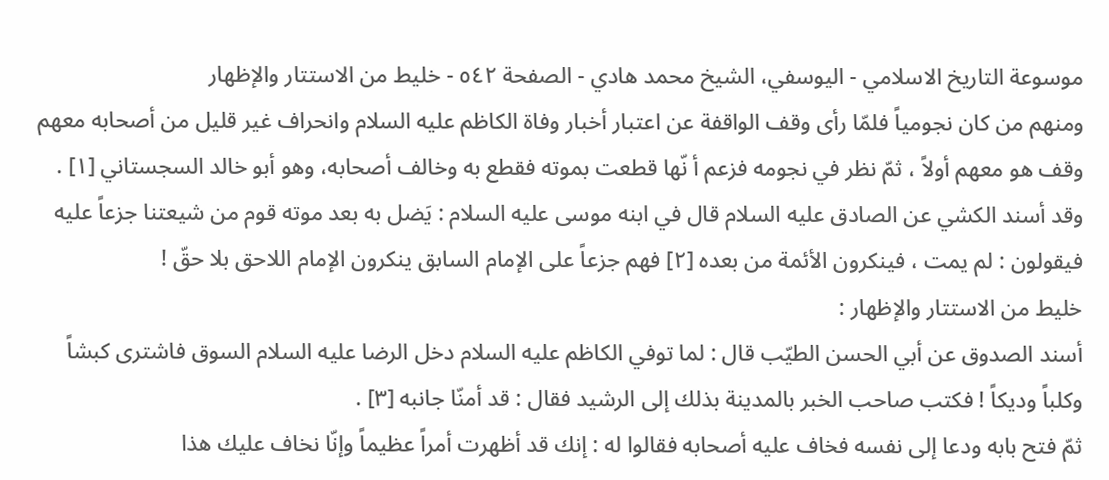موسوعة التاريخ الاسلامي - اليوسفي، الشيخ محمد هادي - الصفحة ٥٤٢ - خليط من الاستتار والإظهار
ومنهم من كان نجومياً فلمّا رأى وقف الواقفة عن اعتبار أخبار وفاة الكاظم عليه السلام وانحراف غير قليل من أصحابه معهم وقف هو معهم أولاً ، ثمّ نظر في نجومه فزعم أ نّها قطعت بموته فقطع به وخالف أصحابه، وهو أبو خالد السجستاني [١] .
وقد أسند الكشي عن الصادق عليه السلام قال في ابنه موسى عليه السلام : يَضل به بعد موته قوم من شيعتنا جزعاً عليه فيقولون : لم يمت ، فينكرون الأئمة من بعده [٢] فهم جزعاً على الإمام السابق ينكرون الإمام اللاحق بلا حقّ !
خليط من الاستتار والإظهار :
أسند الصدوق عن أبي الحسن الطيّب قال : لما توفي الكاظم عليه السلام دخل الرضا عليه السلام السوق فاشترى كبشاً وكلباً وديكاً ! فكتب صاحب الخبر بالمدينة بذلك إلى الرشيد فقال : قد أمنّا جانبه [٣] .
ثمّ فتح بابه ودعا إلى نفسه فخاف عليه أصحابه فقالوا له : إنك قد أظهرت أمراً عظيماً وإنّا نخاف عليك هذا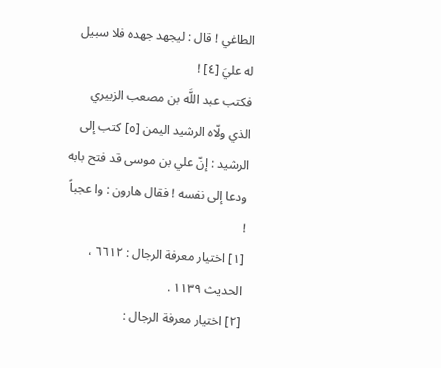الطاغي ! قال : ليجهد جهده فلا سبيل له عليَ [٤] !
فكتب عبد اللَّه بن مصعب الزبيري الذي ولّاه الرشيد اليمن [٥] كتب إلى الرشيد : إنّ علي بن موسى قد فتح بابه ودعا إلى نفسه ! فقال هارون : وا عجباً !
[١] اختيار معرفة الرجال : ٦٦١٢ ، الحديث ١١٣٩ .
[٢] اختيار معرفة الرجال :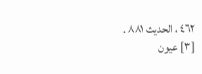٤٦٢ ، الحديث ٨٨١ .
[٣] عيون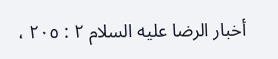أخبار الرضا عليه السلام ٢ : ٢٠٥ ،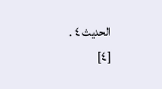الحديث ٤ .
[٤]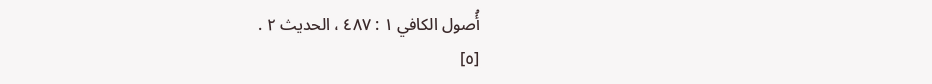أُصول الكافي ١ : ٤٨٧ ، الحديث ٢ .
[٥]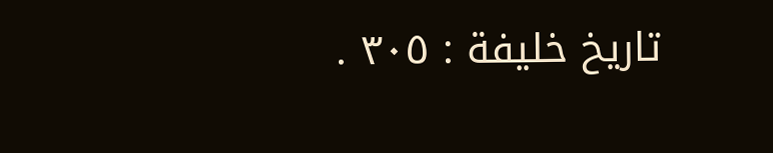تاريخ خليفة : ٣٠٥ .